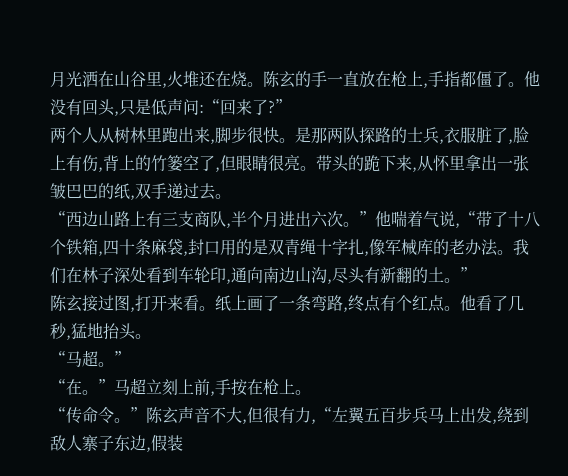月光洒在山谷里,火堆还在烧。陈玄的手一直放在枪上,手指都僵了。他没有回头,只是低声问:“回来了?”
两个人从树林里跑出来,脚步很快。是那两队探路的士兵,衣服脏了,脸上有伤,背上的竹篓空了,但眼睛很亮。带头的跪下来,从怀里拿出一张皱巴巴的纸,双手递过去。
“西边山路上有三支商队,半个月进出六次。”他喘着气说,“带了十八个铁箱,四十条麻袋,封口用的是双青绳十字扎,像军械库的老办法。我们在林子深处看到车轮印,通向南边山沟,尽头有新翻的土。”
陈玄接过图,打开来看。纸上画了一条弯路,终点有个红点。他看了几秒,猛地抬头。
“马超。”
“在。”马超立刻上前,手按在枪上。
“传命令。”陈玄声音不大,但很有力,“左翼五百步兵马上出发,绕到敌人寨子东边,假装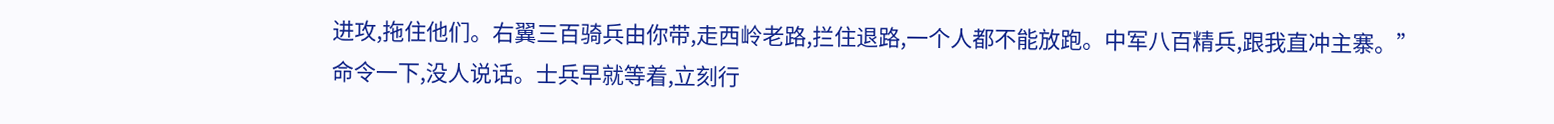进攻,拖住他们。右翼三百骑兵由你带,走西岭老路,拦住退路,一个人都不能放跑。中军八百精兵,跟我直冲主寨。”
命令一下,没人说话。士兵早就等着,立刻行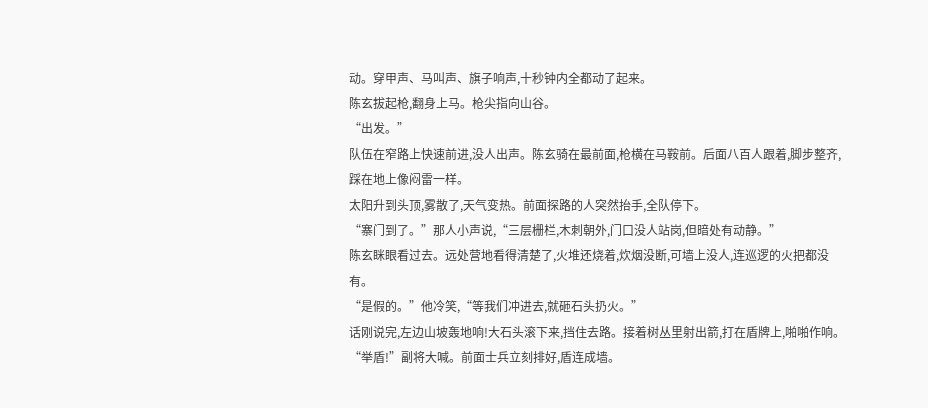动。穿甲声、马叫声、旗子响声,十秒钟内全都动了起来。
陈玄拔起枪,翻身上马。枪尖指向山谷。
“出发。”
队伍在窄路上快速前进,没人出声。陈玄骑在最前面,枪横在马鞍前。后面八百人跟着,脚步整齐,踩在地上像闷雷一样。
太阳升到头顶,雾散了,天气变热。前面探路的人突然抬手,全队停下。
“寨门到了。”那人小声说,“三层栅栏,木刺朝外,门口没人站岗,但暗处有动静。”
陈玄眯眼看过去。远处营地看得清楚了,火堆还烧着,炊烟没断,可墙上没人,连巡逻的火把都没有。
“是假的。”他冷笑,“等我们冲进去,就砸石头扔火。”
话刚说完,左边山坡轰地响!大石头滚下来,挡住去路。接着树丛里射出箭,打在盾牌上,啪啪作响。
“举盾!”副将大喊。前面士兵立刻排好,盾连成墙。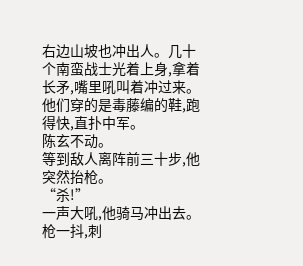右边山坡也冲出人。几十个南蛮战士光着上身,拿着长矛,嘴里吼叫着冲过来。他们穿的是毒藤编的鞋,跑得快,直扑中军。
陈玄不动。
等到敌人离阵前三十步,他突然抬枪。
“杀!”
一声大吼,他骑马冲出去。枪一抖,刺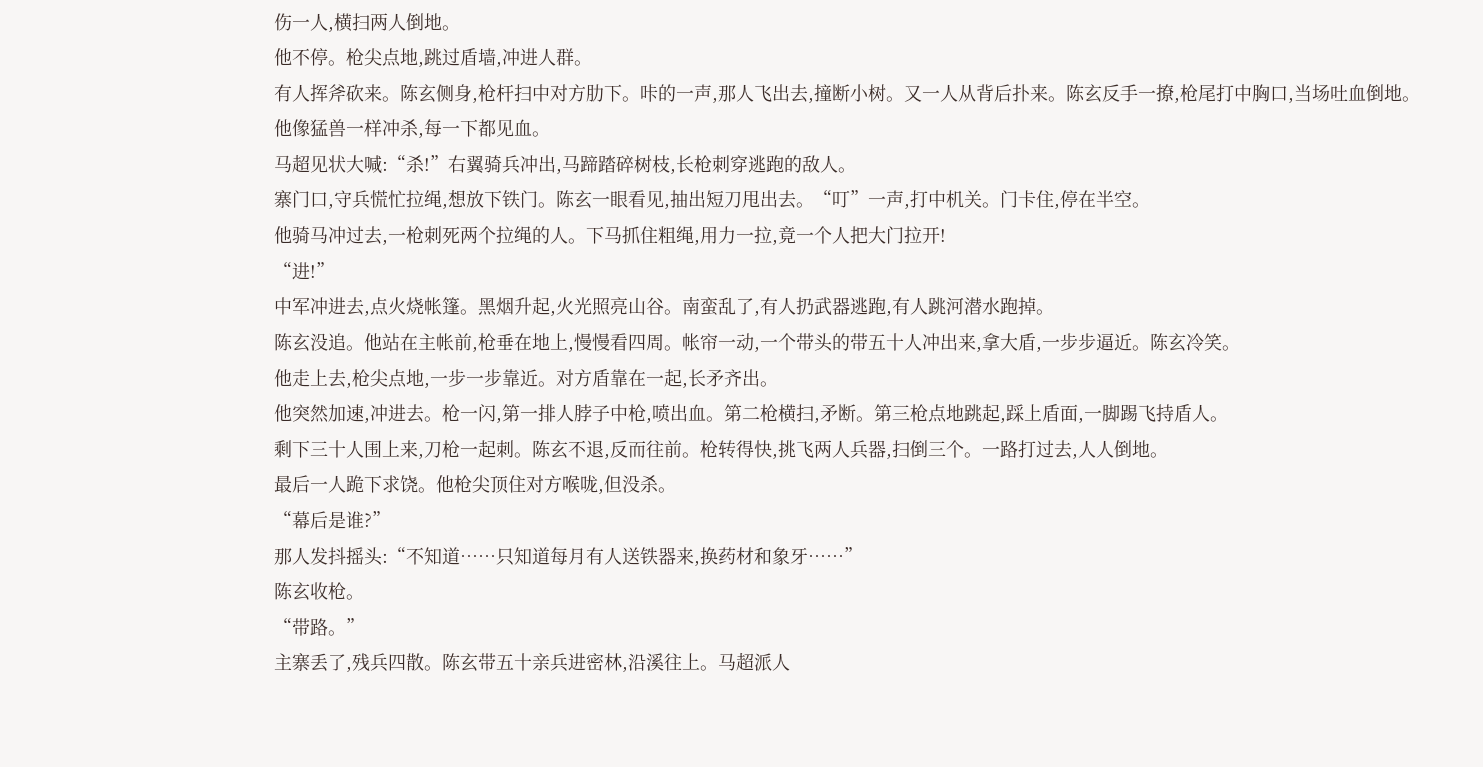伤一人,横扫两人倒地。
他不停。枪尖点地,跳过盾墙,冲进人群。
有人挥斧砍来。陈玄侧身,枪杆扫中对方肋下。咔的一声,那人飞出去,撞断小树。又一人从背后扑来。陈玄反手一撩,枪尾打中胸口,当场吐血倒地。
他像猛兽一样冲杀,每一下都见血。
马超见状大喊:“杀!”右翼骑兵冲出,马蹄踏碎树枝,长枪刺穿逃跑的敌人。
寨门口,守兵慌忙拉绳,想放下铁门。陈玄一眼看见,抽出短刀甩出去。“叮”一声,打中机关。门卡住,停在半空。
他骑马冲过去,一枪刺死两个拉绳的人。下马抓住粗绳,用力一拉,竟一个人把大门拉开!
“进!”
中军冲进去,点火烧帐篷。黑烟升起,火光照亮山谷。南蛮乱了,有人扔武器逃跑,有人跳河潜水跑掉。
陈玄没追。他站在主帐前,枪垂在地上,慢慢看四周。帐帘一动,一个带头的带五十人冲出来,拿大盾,一步步逼近。陈玄冷笑。
他走上去,枪尖点地,一步一步靠近。对方盾靠在一起,长矛齐出。
他突然加速,冲进去。枪一闪,第一排人脖子中枪,喷出血。第二枪横扫,矛断。第三枪点地跳起,踩上盾面,一脚踢飞持盾人。
剩下三十人围上来,刀枪一起刺。陈玄不退,反而往前。枪转得快,挑飞两人兵器,扫倒三个。一路打过去,人人倒地。
最后一人跪下求饶。他枪尖顶住对方喉咙,但没杀。
“幕后是谁?”
那人发抖摇头:“不知道……只知道每月有人送铁器来,换药材和象牙……”
陈玄收枪。
“带路。”
主寨丢了,残兵四散。陈玄带五十亲兵进密林,沿溪往上。马超派人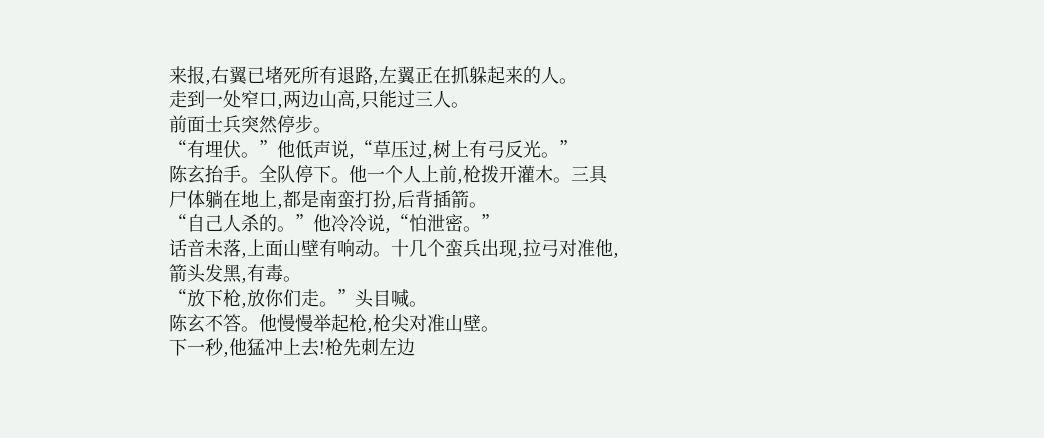来报,右翼已堵死所有退路,左翼正在抓躲起来的人。
走到一处窄口,两边山高,只能过三人。
前面士兵突然停步。
“有埋伏。”他低声说,“草压过,树上有弓反光。”
陈玄抬手。全队停下。他一个人上前,枪拨开灌木。三具尸体躺在地上,都是南蛮打扮,后背插箭。
“自己人杀的。”他冷冷说,“怕泄密。”
话音未落,上面山壁有响动。十几个蛮兵出现,拉弓对准他,箭头发黑,有毒。
“放下枪,放你们走。”头目喊。
陈玄不答。他慢慢举起枪,枪尖对准山壁。
下一秒,他猛冲上去!枪先刺左边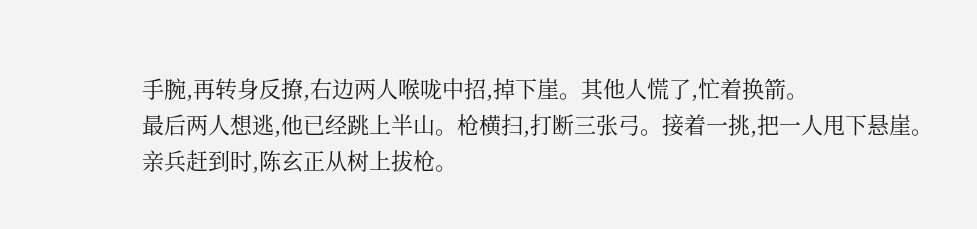手腕,再转身反撩,右边两人喉咙中招,掉下崖。其他人慌了,忙着换箭。
最后两人想逃,他已经跳上半山。枪横扫,打断三张弓。接着一挑,把一人甩下悬崖。
亲兵赶到时,陈玄正从树上拔枪。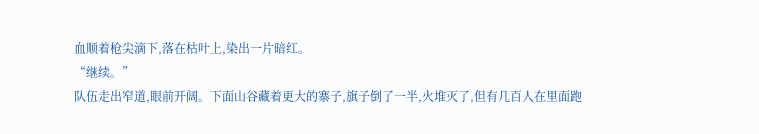血顺着枪尖滴下,落在枯叶上,染出一片暗红。
“继续。”
队伍走出窄道,眼前开阔。下面山谷藏着更大的寨子,旗子倒了一半,火堆灭了,但有几百人在里面跑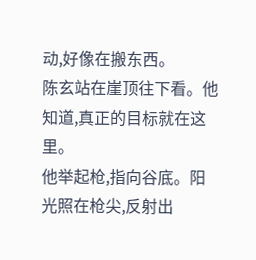动,好像在搬东西。
陈玄站在崖顶往下看。他知道,真正的目标就在这里。
他举起枪,指向谷底。阳光照在枪尖,反射出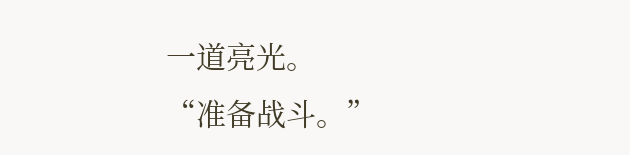一道亮光。
“准备战斗。”